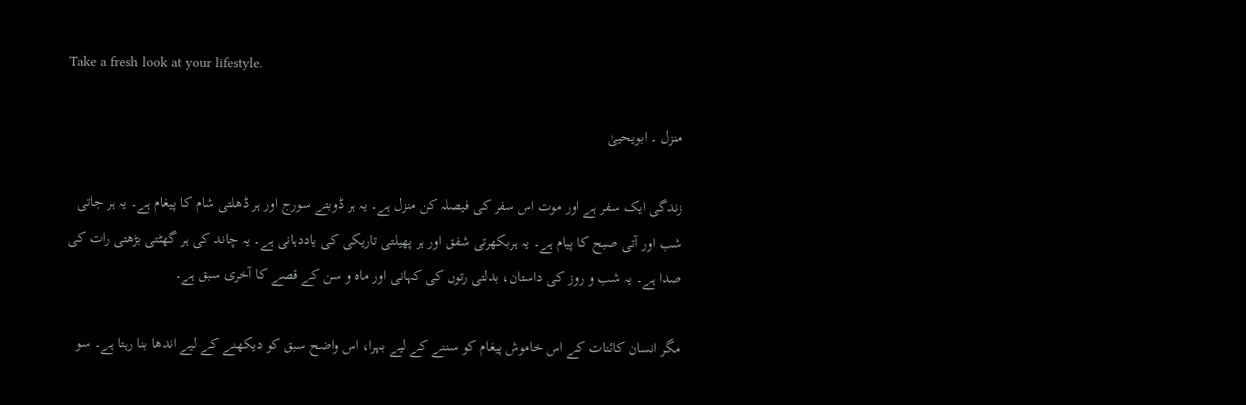Take a fresh look at your lifestyle.

منزل ۔ ابویحییٰ

زندگی ایک سفر ہے اور موت اس سفر کی فیصلہ کن منزل ہے۔ یہ ہر ڈوبتے سورج اور ہر ڈھلتی شام کا پیغام ہے۔ یہ ہر جاتی شب اور آتی صبح کا پیام ہے۔ یہ ہربکھرتی شفق اور ہر پھیلتی تاریکی کی یاددہانی ہے۔ یہ چاند کی ہر گھٹتی بڑھتی رات کی صدا ہے۔ یہ شب و روز کی داستان، بدلتی رتوں کی کہانی اور ماہ و سن کے قصے کا آخری سبق ہے۔

مگر انسان کائنات کے اس خاموش پیغام کو سننے کے لیے بہرا، اس واضح سبق کو دیکھنے کے لیے اندھا بنا رہتا ہے۔ سو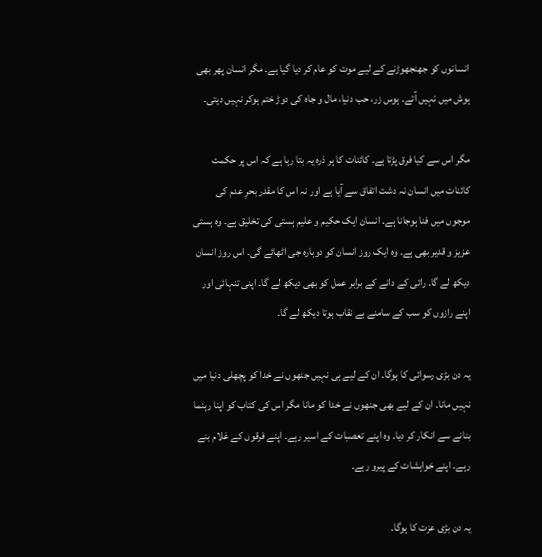انسانوں کو جھنجھوڑنے کے لیے موت کو عام کر دیا گیا ہے۔ مگر انسان پھر بھی ہوش میں نہیں آتے۔ ہوس زر، حب دنیا، مال و جاہ کی دوڑ ختم ہوکر نہیں دیتی۔

مگر اس سے کیا فرق پڑتا ہے۔ کائنات کا ہر ذرہ یہ بتا رہا ہے کہ اس پر حکمت کائنات میں انسان نہ دشت اتفاق سے آیا ہے اور نہ اس کا مقدر بحرِ عدم کی موجوں میں فنا ہوجانا ہے۔ انسان ایک حکیم و علیم ہستی کی تخلیق ہے۔ وہ ہستی عزیز و قدیر بھی ہے۔ وہ ایک روز انسان کو دوبارہ جی اٹھائے گی۔ اس روز انسان دیکھ لے گا۔ رائی کے دانے کے برابر عمل کو بھی دیکھ لے گا۔ اپنی تنہائی اور اپنے رازوں کو سب کے سامنے بے نقاب ہوتا دیکھ لے گا۔

یہ دن بڑی رسوائی کا ہوگا۔ ان کے لیے ہی نہیں جنھوں نے خدا کو پچھلی دنیا میں نہیں مانا۔ ان کے لیے بھی جنھوں نے خدا کو مانا مگر اس کی کتاب کو اپنا رہنما بنانے سے انکار کر دیا۔ وہ اپنے تعصبات کے اسیر رہے۔ اپنے فرقوں کے غلام بنے رہے۔ اپنے خواہشات کے پیرو رہے۔

یہ دن بڑی عزت کا ہوگا۔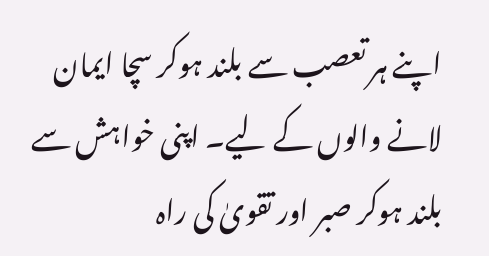اپنے ہر تعصب سے بلند ہوکر سچا ایمان لانے والوں کے لیے۔ اپنی خواہش سے بلند ہوکر صبر اور تقویٰ کی راہ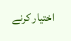اختیار کرنے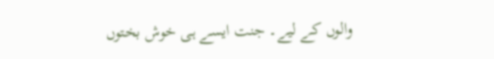والوں کے لیے۔ جنت ایسے ہی خوش بختوں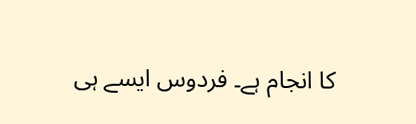کا انجام ہے۔ فردوس ایسے ہی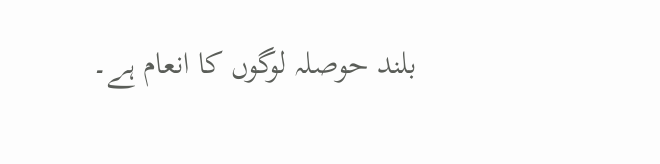بلند حوصلہ لوگوں کا انعام ہے۔